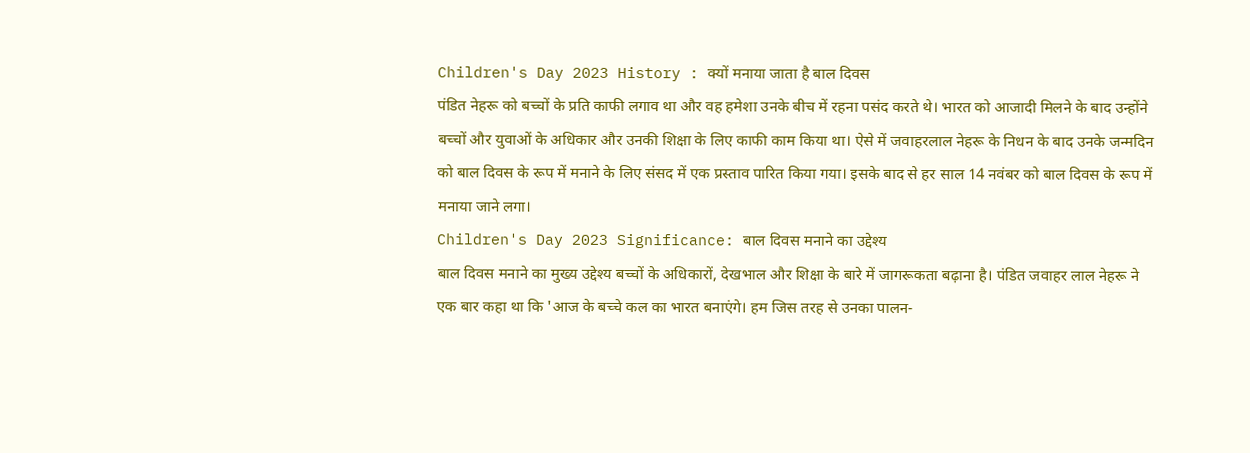Children's Day 2023 History : क्यों मनाया जाता है बाल दिवस
पंडित नेहरू को बच्चों के प्रति काफी लगाव था और वह हमेशा उनके बीच में रहना पसंद करते थे। भारत को आजादी मिलने के बाद उन्होंने बच्चों और युवाओं के अधिकार और उनकी शिक्षा के लिए काफी काम किया था। ऐसे में जवाहरलाल नेहरू के निधन के बाद उनके जन्मदिन को बाल दिवस के रूप में मनाने के लिए संसद में एक प्रस्ताव पारित किया गया। इसके बाद से हर साल 14 नवंबर को बाल दिवस के रूप में मनाया जाने लगा।
Children's Day 2023 Significance: बाल दिवस मनाने का उद्देश्य
बाल दिवस मनाने का मुख्य उद्देश्य बच्चों के अधिकारों, देखभाल और शिक्षा के बारे में जागरूकता बढ़ाना है। पंडित जवाहर लाल नेहरू ने एक बार कहा था कि 'आज के बच्चे कल का भारत बनाएंगे। हम जिस तरह से उनका पालन-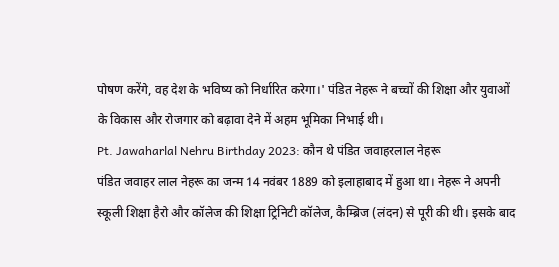पोषण करेंगे, वह देश के भविष्य को निर्धारित करेगा।' पंडित नेहरू ने बच्चों की शिक्षा और युवाओं के विकास और रोजगार को बढ़ावा देने में अहम भूमिका निभाई थी।
Pt. Jawaharlal Nehru Birthday 2023: कौन थे पंडित जवाहरलाल नेहरू
पंडित जवाहर लाल नेहरू का जन्म 14 नवंबर 1889 को इलाहाबाद में हुआ था। नेहरू ने अपनी स्कूली शिक्षा हैरो और कॉलेज की शिक्षा ट्रिनिटी कॉलेज, कैम्ब्रिज (लंदन) से पूरी की थी। इसके बाद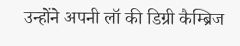उन्होंने अपनी लॉ की डिग्री कैम्ब्रिज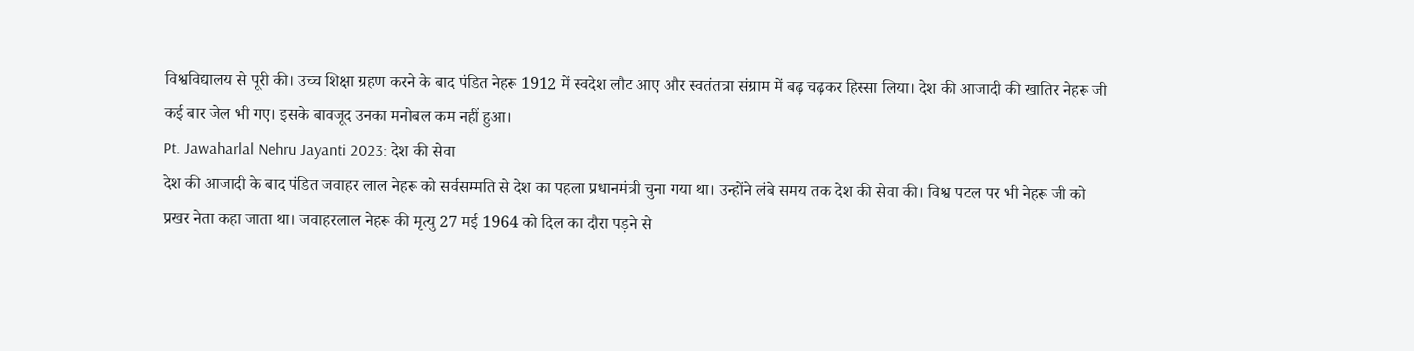विश्वविद्यालय से पूरी की। उच्च शिक्षा ग्रहण करने के बाद पंडित नेहरू 1912 में स्वदेश लौट आए और स्वतंतत्रा संग्राम में बढ़ चढ़कर हिस्सा लिया। देश की आजादी की खातिर नेहरू जी कई बार जेल भी गए। इसके बावजूद उनका मनोबल कम नहीं हुआ।
Pt. Jawaharlal Nehru Jayanti 2023: देश की सेवा
देश की आजादी के बाद पंडित जवाहर लाल नेहरू को सर्वसम्मति से देश का पहला प्रधानमंत्री चुना गया था। उन्होंने लंबे समय तक देश की सेवा की। विश्व पटल पर भी नेहरू जी को प्रखर नेता कहा जाता था। जवाहरलाल नेहरू की मृत्यु 27 मई 1964 को दिल का दौरा पड़ने से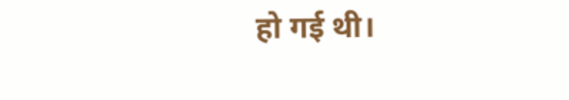हो गई थी।